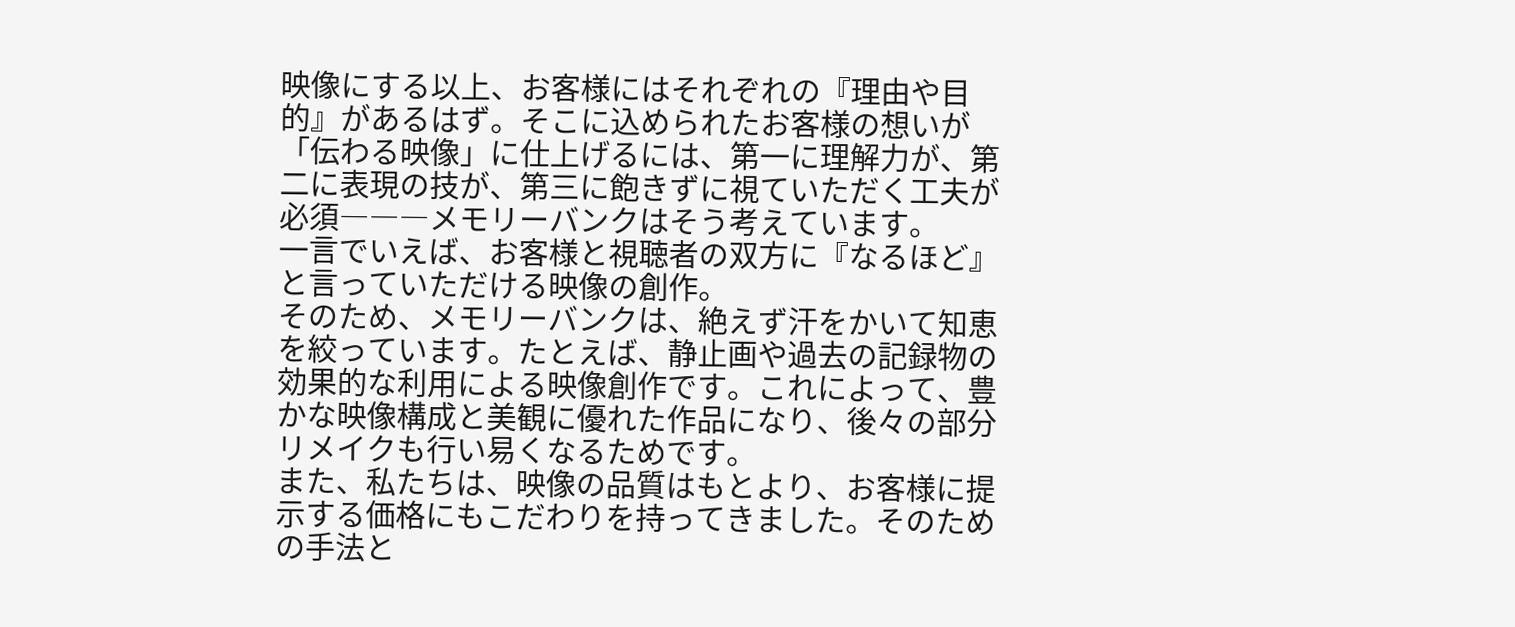映像にする以上、お客様にはそれぞれの『理由や目的』があるはず。そこに込められたお客様の想いが「伝わる映像」に仕上げるには、第一に理解力が、第二に表現の技が、第三に飽きずに視ていただく工夫が必須―――メモリーバンクはそう考えています。
一言でいえば、お客様と視聴者の双方に『なるほど』と言っていただける映像の創作。
そのため、メモリーバンクは、絶えず汗をかいて知恵を絞っています。たとえば、静止画や過去の記録物の効果的な利用による映像創作です。これによって、豊かな映像構成と美観に優れた作品になり、後々の部分リメイクも行い易くなるためです。
また、私たちは、映像の品質はもとより、お客様に提示する価格にもこだわりを持ってきました。そのための手法と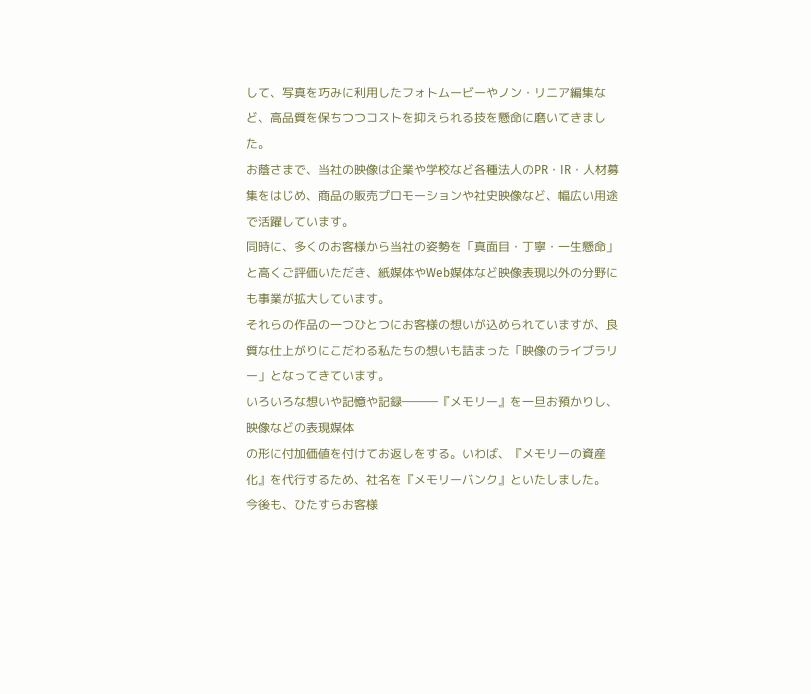して、写真を巧みに利用したフォトムービーやノン・リニア編集など、高品質を保ちつつコストを抑えられる技を懸命に磨いてきました。
お蔭さまで、当社の映像は企業や学校など各種法人のPR・IR・人材募集をはじめ、商品の販売プロモーションや社史映像など、幅広い用途で活躍しています。
同時に、多くのお客様から当社の姿勢を「真面目・丁寧・一生懸命」と高くご評価いただき、紙媒体やWeb媒体など映像表現以外の分野にも事業が拡大しています。
それらの作品の一つひとつにお客様の想いが込められていますが、良質な仕上がりにこだわる私たちの想いも詰まった「映像のライブラリー」となってきています。
いろいろな想いや記憶や記録―――『メモリー』を一旦お預かりし、映像などの表現媒体
の形に付加価値を付けてお返しをする。いわば、『メモリーの資産化』を代行するため、社名を『メモリーバンク』といたしました。
今後も、ひたすらお客様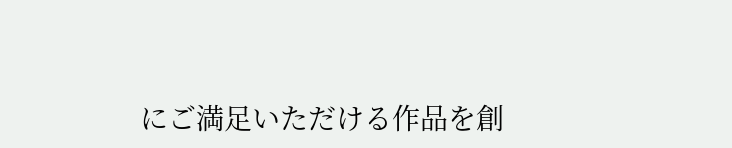にご満足いただける作品を創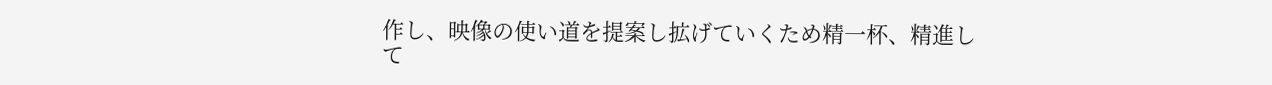作し、映像の使い道を提案し拡げていくため精一杯、精進して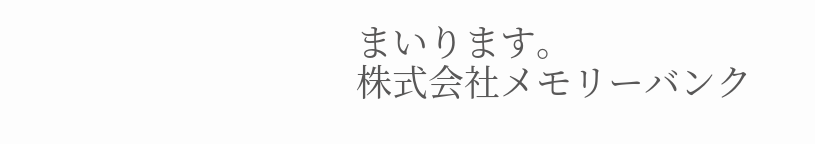まいります。
株式会社メモリーバンク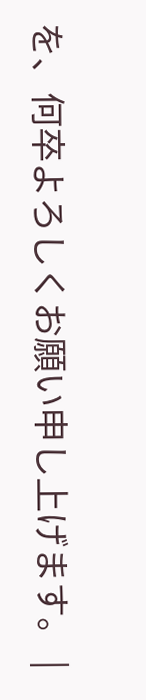を、何卒よろしくお願い申し上げます。 |